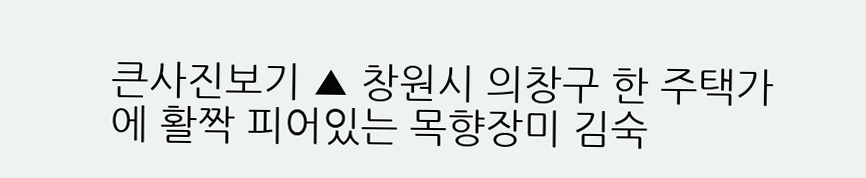큰사진보기 ▲ 창원시 의창구 한 주택가에 활짝 피어있는 목향장미 김숙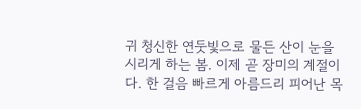귀 청신한 연둣빛으로 물든 산이 눈을 시리게 하는 봄. 이제 곧 장미의 계절이다. 한 걸음 빠르게 아름드리 피어난 목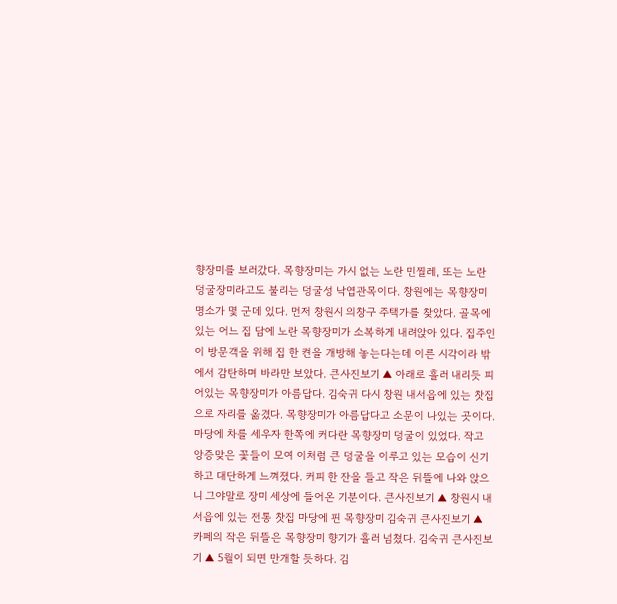향장미를 보러갔다. 목향장미는 가시 없는 노란 민찔레, 또는 노란 덩굴장미라고도 불리는 덩굴성 낙엽관목이다. 창원에는 목향장미 명소가 몇 군데 있다. 먼저 창원시 의창구 주택가를 찾았다. 골목에 있는 어느 집 담에 노란 목향장미가 소복하게 내려앉아 있다. 집주인이 방문객을 위해 집 한 켠을 개방해 놓는다는데 이른 시각이라 밖에서 감탄하며 바라만 보았다. 큰사진보기 ▲ 아래로 흘러 내리듯 피어있는 목향장미가 아름답다. 김숙귀 다시 창원 내서읍에 있는 찻집으로 자리를 옮겼다. 목향장미가 아름답다고 소문이 나있는 곳이다. 마당에 차를 세우자 한쪽에 커다란 목향장미 덩굴이 있었다. 작고 앙증맞은 꽃들이 모여 이처럼 큰 덩굴을 이루고 있는 모습이 신기하고 대단하게 느껴졌다. 커피 한 잔을 들고 작은 뒤뜰에 나와 앉으니 그야말로 장미 세상에 들어온 기분이다. 큰사진보기 ▲ 창원시 내서읍에 있는 전통 찻집 마당에 핀 목향장미 김숙귀 큰사진보기 ▲ 카페의 작은 뒤뜰은 목향장미 향기가 흘러 넘쳤다. 김숙귀 큰사진보기 ▲ 5월이 되면 만개할 듯하다. 김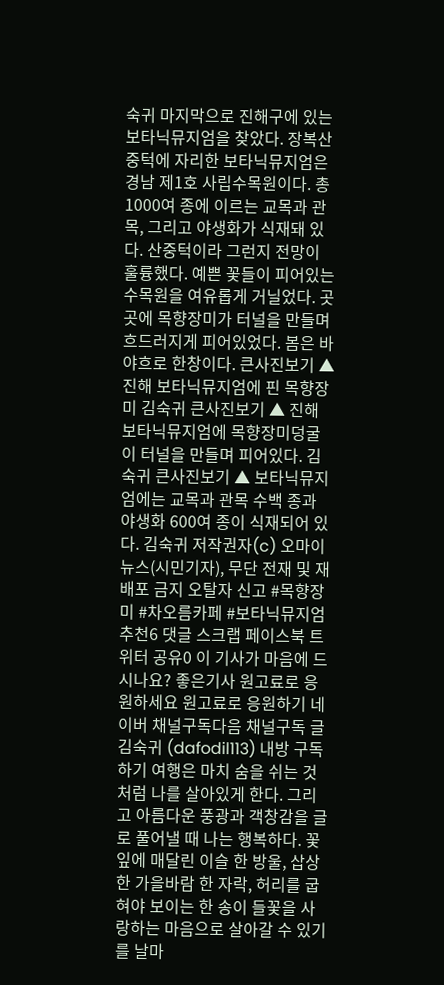숙귀 마지막으로 진해구에 있는 보타닉뮤지엄을 찾았다. 장복산 중턱에 자리한 보타닉뮤지엄은 경남 제1호 사립수목원이다. 총 1000여 종에 이르는 교목과 관목, 그리고 야생화가 식재돼 있다. 산중턱이라 그런지 전망이 훌륭했다. 예쁜 꽃들이 피어있는 수목원을 여유롭게 거닐었다. 곳곳에 목향장미가 터널을 만들며 흐드러지게 피어있었다. 봄은 바야흐로 한창이다. 큰사진보기 ▲ 진해 보타닉뮤지엄에 핀 목향장미 김숙귀 큰사진보기 ▲ 진해 보타닉뮤지엄에 목향장미덩굴이 터널을 만들며 피어있다. 김숙귀 큰사진보기 ▲ 보타닉뮤지엄에는 교목과 관목 수백 종과 야생화 600여 종이 식재되어 있다. 김숙귀 저작권자(c) 오마이뉴스(시민기자), 무단 전재 및 재배포 금지 오탈자 신고 #목향장미 #차오름카페 #보타닉뮤지엄 추천6 댓글 스크랩 페이스북 트위터 공유0 이 기사가 마음에 드시나요? 좋은기사 원고료로 응원하세요 원고료로 응원하기 네이버 채널구독다음 채널구독 글 김숙귀 (dafodil113) 내방 구독하기 여행은 마치 숨을 쉬는 것처럼 나를 살아있게 한다. 그리고 아름다운 풍광과 객창감을 글로 풀어낼 때 나는 행복하다. 꽃잎에 매달린 이슬 한 방울, 삽상한 가을바람 한 자락, 허리를 굽혀야 보이는 한 송이 들꽃을 사랑하는 마음으로 살아갈 수 있기를 날마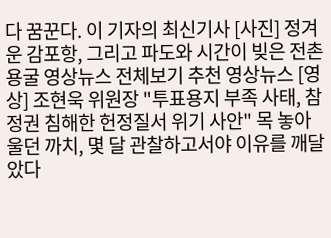다 꿈꾼다. 이 기자의 최신기사 [사진] 정겨운 감포항, 그리고 파도와 시간이 빚은 전촌용굴 영상뉴스 전체보기 추천 영상뉴스 [영상] 조현욱 위원장 "투표용지 부족 사태, 참정권 침해한 헌정질서 위기 사안" 목 놓아 울던 까치, 몇 달 관찰하고서야 이유를 깨달았다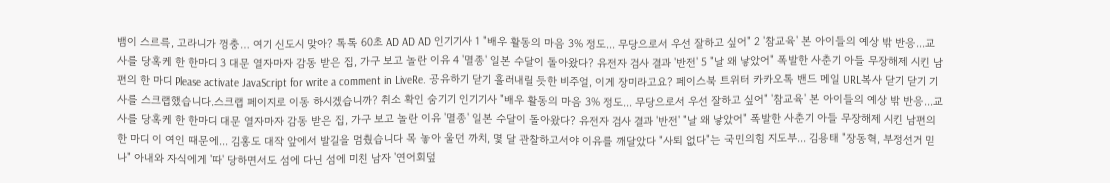뱀이 스르륵, 고라니가 껑충… 여기 신도시 맞아? 톡톡 60초 AD AD AD 인기기사 1 "배우 활동의 마음 3% 정도... 무당으로서 우선 잘하고 싶어" 2 '참교육' 본 아이들의 예상 밖 반응...교사를 당혹케 한 한마디 3 대문 열자마자 감동 받은 집, 가구 보고 놀란 이유 4 '멸종' 일본 수달이 돌아왔다? 유전자 검사 결과 '반전' 5 "날 왜 낳았어" 폭발한 사춘기 아들 무장해제 시킨 남편의 한 마디 Please activate JavaScript for write a comment in LiveRe. 공유하기 닫기 흘러내릴 듯한 비주얼, 이게 장미라고요? 페이스북 트위터 카카오톡 밴드 메일 URL복사 닫기 닫기 기사를 스크랩했습니다.스크랩 페이지로 이동 하시겠습니까? 취소 확인 숨기기 인기기사 "배우 활동의 마음 3% 정도... 무당으로서 우선 잘하고 싶어" '참교육' 본 아이들의 예상 밖 반응...교사를 당혹케 한 한마디 대문 열자마자 감동 받은 집, 가구 보고 놀란 이유 '멸종' 일본 수달이 돌아왔다? 유전자 검사 결과 '반전' "날 왜 낳았어" 폭발한 사춘기 아들 무장해제 시킨 남편의 한 마디 이 여인 때문에... 김홍도 대작 앞에서 발길을 멈췄습니다 목 놓아 울던 까치, 몇 달 관찰하고서야 이유를 깨달았다 "사퇴 없다"는 국민의힘 지도부... 김용태 "장동혁, 부정선거 믿나" 아내와 자식에게 '따' 당하면서도 섬에 다닌 섬에 미친 남자 '연어회덮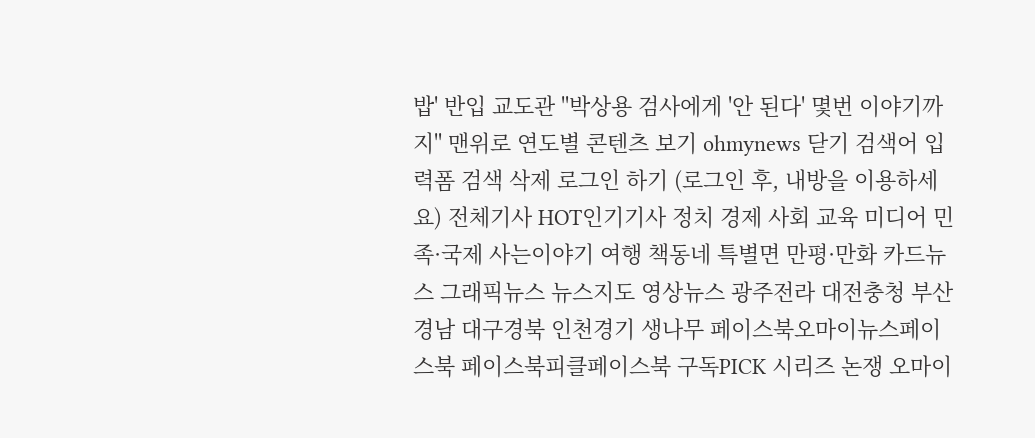밥' 반입 교도관 "박상용 검사에게 '안 된다' 몇번 이야기까지" 맨위로 연도별 콘텐츠 보기 ohmynews 닫기 검색어 입력폼 검색 삭제 로그인 하기 (로그인 후, 내방을 이용하세요) 전체기사 HOT인기기사 정치 경제 사회 교육 미디어 민족·국제 사는이야기 여행 책동네 특별면 만평·만화 카드뉴스 그래픽뉴스 뉴스지도 영상뉴스 광주전라 대전충청 부산경남 대구경북 인천경기 생나무 페이스북오마이뉴스페이스북 페이스북피클페이스북 구독PICK 시리즈 논쟁 오마이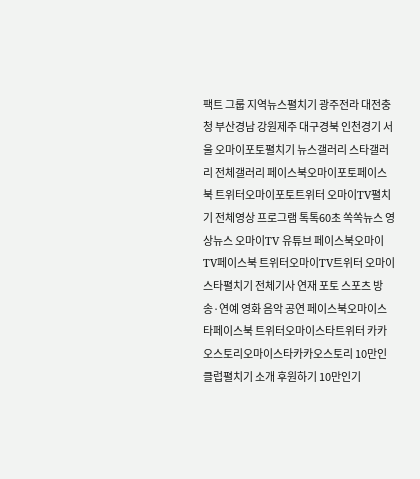팩트 그룹 지역뉴스펼치기 광주전라 대전충청 부산경남 강원제주 대구경북 인천경기 서울 오마이포토펼치기 뉴스갤러리 스타갤러리 전체갤러리 페이스북오마이포토페이스북 트위터오마이포토트위터 오마이TV펼치기 전체영상 프로그램 톡톡60초 쏙쏙뉴스 영상뉴스 오마이TV 유튜브 페이스북오마이TV페이스북 트위터오마이TV트위터 오마이스타펼치기 전체기사 연재 포토 스포츠 방송·연예 영화 음악 공연 페이스북오마이스타페이스북 트위터오마이스타트위터 카카오스토리오마이스타카카오스토리 10만인클럽펼치기 소개 후원하기 10만인기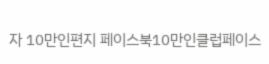자 10만인편지 페이스북10만인클럽페이스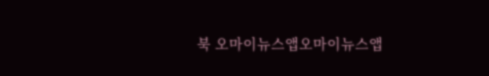북 오마이뉴스앱오마이뉴스앱